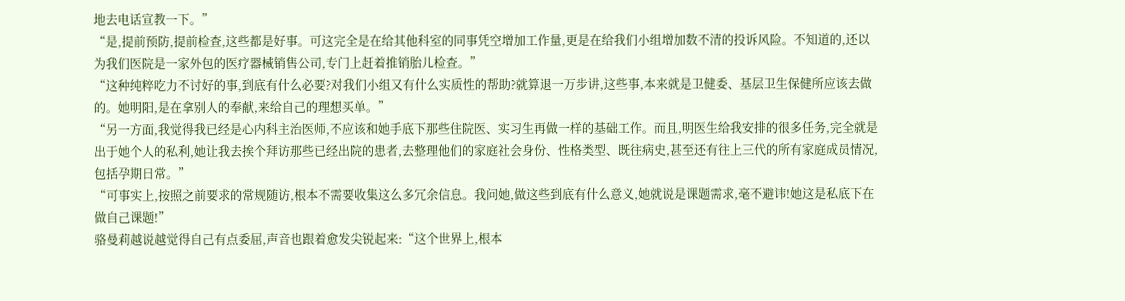地去电话宣教一下。”
“是,提前预防,提前检查,这些都是好事。可这完全是在给其他科室的同事凭空增加工作量,更是在给我们小组增加数不清的投诉风险。不知道的,还以为我们医院是一家外包的医疗器械销售公司,专门上赶着推销胎儿检查。”
“这种纯粹吃力不讨好的事,到底有什么必要?对我们小组又有什么实质性的帮助?就算退一万步讲,这些事,本来就是卫健委、基层卫生保健所应该去做的。她明阳,是在拿别人的奉献,来给自己的理想买单。”
“另一方面,我觉得我已经是心内科主治医师,不应该和她手底下那些住院医、实习生再做一样的基础工作。而且,明医生给我安排的很多任务,完全就是出于她个人的私利,她让我去挨个拜访那些已经出院的患者,去整理他们的家庭社会身份、性格类型、既往病史,甚至还有往上三代的所有家庭成员情况,包括孕期日常。”
“可事实上,按照之前要求的常规随访,根本不需要收集这么多冗余信息。我问她,做这些到底有什么意义,她就说是课题需求,毫不避讳!她这是私底下在做自己课题!”
骆曼莉越说越觉得自己有点委屈,声音也跟着愈发尖锐起来:“这个世界上,根本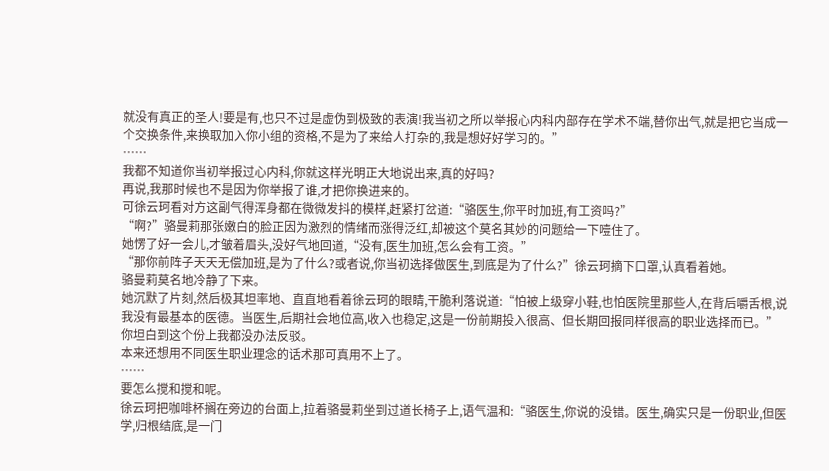就没有真正的圣人!要是有,也只不过是虚伪到极致的表演!我当初之所以举报心内科内部存在学术不端,替你出气,就是把它当成一个交换条件,来换取加入你小组的资格,不是为了来给人打杂的,我是想好好学习的。”
……
我都不知道你当初举报过心内科,你就这样光明正大地说出来,真的好吗?
再说,我那时候也不是因为你举报了谁,才把你换进来的。
可徐云珂看对方这副气得浑身都在微微发抖的模样,赶紧打岔道:“骆医生,你平时加班,有工资吗?”
“啊?”骆曼莉那张嫩白的脸正因为激烈的情绪而涨得泛红,却被这个莫名其妙的问题给一下噎住了。
她愣了好一会儿,才皱着眉头,没好气地回道,“没有,医生加班,怎么会有工资。”
“那你前阵子天天无偿加班,是为了什么?或者说,你当初选择做医生,到底是为了什么?”徐云珂摘下口罩,认真看着她。
骆曼莉莫名地冷静了下来。
她沉默了片刻,然后极其坦率地、直直地看着徐云珂的眼睛,干脆利落说道:“怕被上级穿小鞋,也怕医院里那些人,在背后嚼舌根,说我没有最基本的医德。当医生,后期社会地位高,收入也稳定,这是一份前期投入很高、但长期回报同样很高的职业选择而已。”
你坦白到这个份上我都没办法反驳。
本来还想用不同医生职业理念的话术那可真用不上了。
……
要怎么搅和搅和呢。
徐云珂把咖啡杯搁在旁边的台面上,拉着骆曼莉坐到过道长椅子上,语气温和:“骆医生,你说的没错。医生,确实只是一份职业,但医学,归根结底,是一门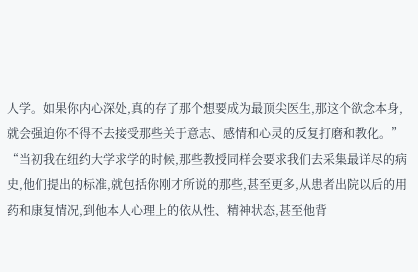人学。如果你内心深处,真的存了那个想要成为最顶尖医生,那这个欲念本身,就会强迫你不得不去接受那些关于意志、感情和心灵的反复打磨和教化。”
“当初我在纽约大学求学的时候,那些教授同样会要求我们去采集最详尽的病史,他们提出的标准,就包括你刚才所说的那些,甚至更多,从患者出院以后的用药和康复情况,到他本人心理上的依从性、精神状态,甚至他背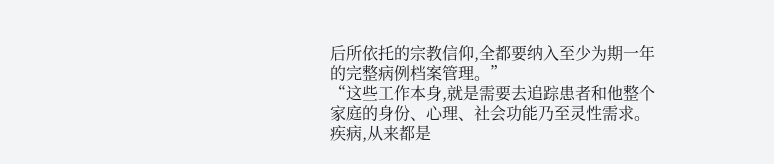后所依托的宗教信仰,全都要纳入至少为期一年的完整病例档案管理。”
“这些工作本身,就是需要去追踪患者和他整个家庭的身份、心理、社会功能乃至灵性需求。疾病,从来都是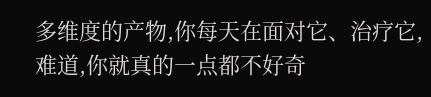多维度的产物,你每天在面对它、治疗它,难道,你就真的一点都不好奇